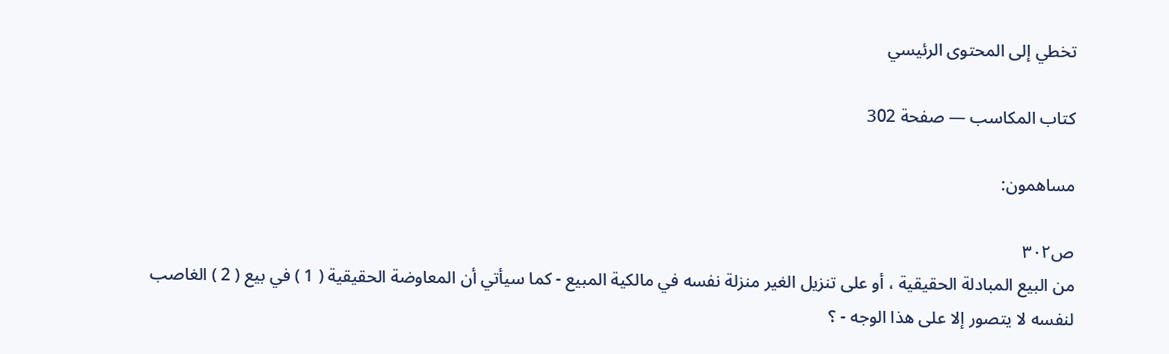تخطي إلى المحتوى الرئيسي

كتاب المكاسب — صفحة 302

مساهمون:

ص٣٠٢
من البيع المبادلة الحقيقية ، أو على تنزيل الغير منزلة نفسه في مالكية المبيع - كما سيأتي أن المعاوضة الحقيقية ( 1 ) في بيع ( 2 ) الغاصب لنفسه لا يتصور إلا على هذا الوجه - ؟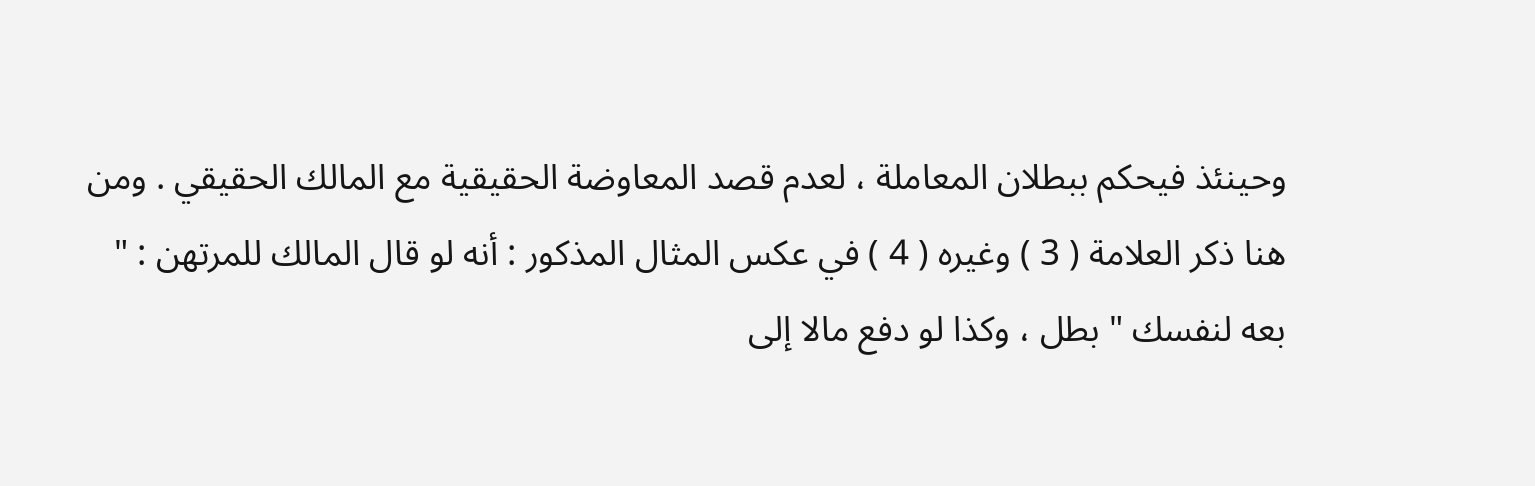وحينئذ فيحكم ببطلان المعاملة ، لعدم قصد المعاوضة الحقيقية مع المالك الحقيقي . ومن هنا ذكر العلامة ( 3 ) وغيره ( 4 ) في عكس المثال المذكور : أنه لو قال المالك للمرتهن : " بعه لنفسك " بطل ، وكذا لو دفع مالا إلى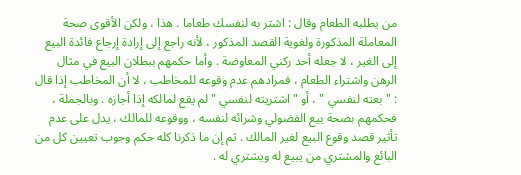من يطلبه الطعام وقال : اشتر به لنفسك طعاما . هذا ، ولكن الأقوى صحة المعاملة المذكورة ولغوية القصد المذكور ، لأنه راجع إلى إرادة إرجاع فائدة البيع إلى الغير ، لا جعله أحد ركني المعاوضة . وأما حكمهم ببطلان البيع في مثال الرهن واشتراء الطعام ، فمرادهم عدم وقوعه للمخاطب ، لا أن المخاطب إذا قال : " بعته لنفسي " ، أو " اشتريته لنفسي " لم يقع لمالكه إذا أجازه . وبالجملة ، فحكمهم بصحة بيع الفضولي وشرائه لنفسه ، ووقوعه للمالك ، يدل على عدم تأثير قصد وقوع البيع لغير المالك . ثم إن ما ذكرنا كله حكم وجوب تعيين كل من البائع والمشتري من يبيع له ويشتري له .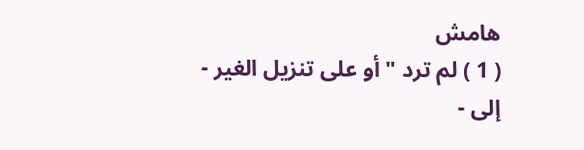هامش
( 1 ) لم ترد " أو على تنزيل الغير - إلى -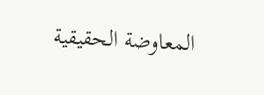المعاوضة الحقيقية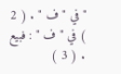" في " ف " . ( 2 ) في " ف " : فبيع . ( 3 )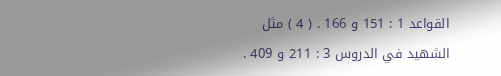القواعد 1 : 151 و 166 . ( 4 ) مثل الشهيد في الدروس 3 : 211 و 409 .